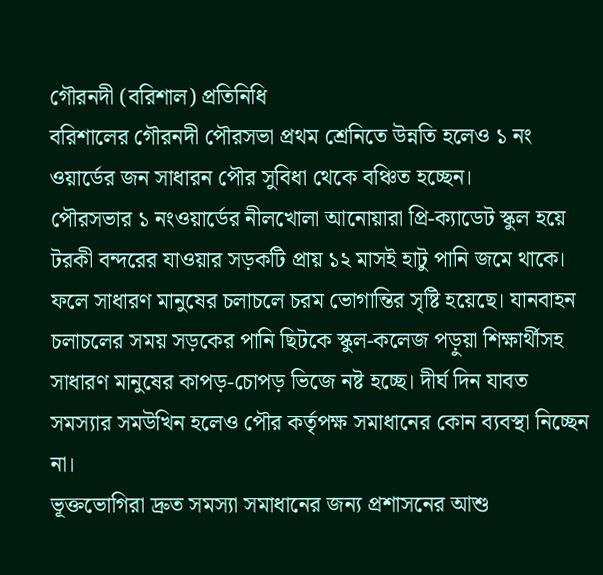গৌরনদী (বরিশাল) প্রতিনিধি
বরিশালের গৌরনদী পৌরসভা প্রথম শ্রেনিতে উন্নতি হলেও ১ নং ওয়ার্ডের জন সাধারন পৌর সুবিধা থেকে বঞ্চিত হচ্ছেন।
পৌরসভার ১ নংওয়ার্ডের নীলখোলা আনোয়ারা প্রি-ক্যাডেট স্কুল হয়ে টরকী বন্দরের যাওয়ার সড়কটি প্রায় ১২ মাসই হাটু পানি জমে থাকে। ফলে সাধারণ মানুষের চলাচলে চরম ভোগান্তির সৃষ্টি হয়েছে। যানবাহন চলাচলের সময় সড়কের পানি ছিটকে স্কুল-কলেজ পড়ুয়া শিক্ষার্থীসহ সাধারণ মানুষের কাপড়-চোপড় ভিজে নষ্ট হচ্ছে। দীর্ঘ দিন যাবত সমস্যার সমউখিন হলেও পৌর কর্তৃপক্ষ সমাধানের কোন ব্যবস্থা নিচ্ছেন না।
ভূক্তভোগিরা দ্রুত সমস্যা সমাধানের জন্য প্রশাসনের আশু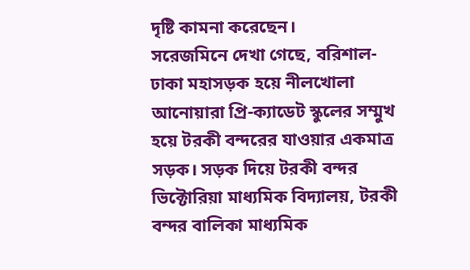দৃষ্টি কামনা করেছেন।
সরেজমিনে দেখা গেছে, বরিশাল-ঢাকা মহাসড়ক হয়ে নীলখোলা আনোয়ারা প্রি-ক্যাডেট স্কুলের সম্মুখ হয়ে টরকী বন্দরের যাওয়ার একমাত্র সড়ক। সড়ক দিয়ে টরকী বন্দর ভিক্টোরিয়া মাধ্যমিক বিদ্যালয়, টরকী বন্দর বালিকা মাধ্যমিক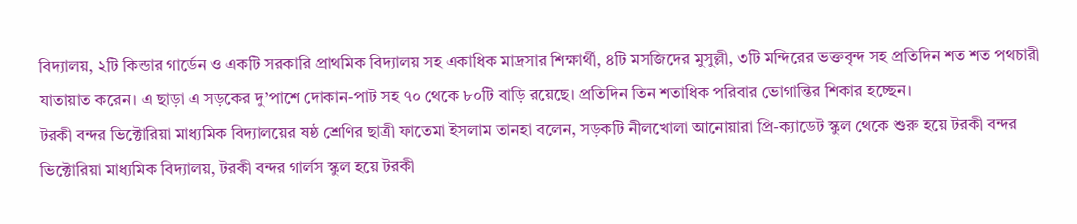বিদ্যালয়, ২টি কিন্ডার গার্ডেন ও একটি সরকারি প্রাথমিক বিদ্যালয় সহ একাধিক মাদ্রসার শিক্ষার্থী, ৪টি মসজিদের মুসুল্লী, ৩টি মন্দিরের ভক্তবৃন্দ সহ প্রতিদিন শত শত পথচারী যাতায়াত করেন। এ ছাড়া এ সড়কের দু’পাশে দোকান-পাট সহ ৭০ থেকে ৮০টি বাড়ি রয়েছে। প্রতিদিন তিন শতাধিক পরিবার ভোগান্তির শিকার হচ্ছেন।
টরকী বন্দর ভিক্টোরিয়া মাধ্যমিক বিদ্যালয়ের ষষ্ঠ শ্রেণির ছাত্রী ফাতেমা ইসলাম তানহা বলেন, সড়কটি নীলখোলা আনোয়ারা প্রি-ক্যাডেট স্কুল থেকে শুরু হয়ে টরকী বন্দর ভিক্টোরিয়া মাধ্যমিক বিদ্যালয়, টরকী বন্দর গার্লস স্কুল হয়ে টরকী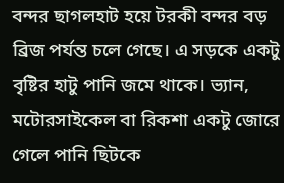বন্দর ছাগলহাট হয়ে টরকী বন্দর বড় ব্রিজ পর্যন্ত চলে গেছে। এ সড়কে একটু বৃষ্টির হাটু পানি জমে থাকে। ভ্যান, মটোরসাইকেল বা রিকশা একটু জোরে গেলে পানি ছিটকে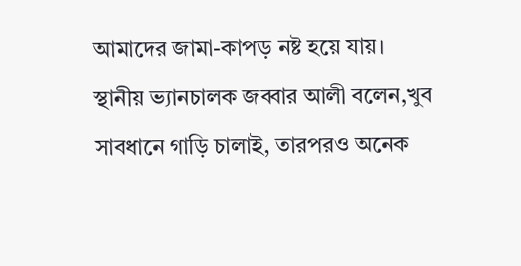আমাদের জামা-কাপড় নষ্ট হয়ে যায়।
স্থানীয় ভ্যানচালক জব্বার আলী বলেন,খুব সাবধানে গাড়ি চালাই, তারপরও অনেক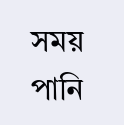সময় পানি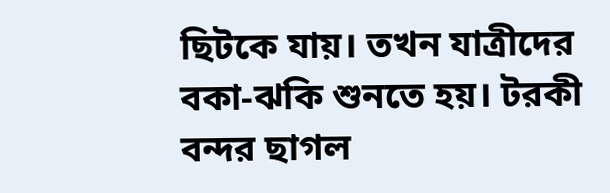ছিটকে যায়। তখন যাত্রীদের বকা-ঝকি শুনতে হয়। টরকী বন্দর ছাগল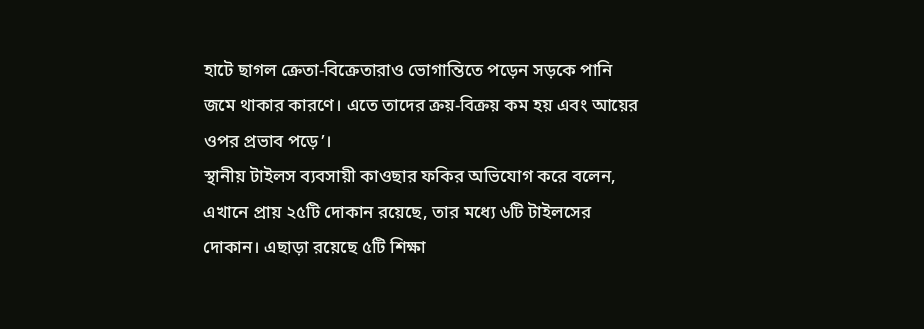হাটে ছাগল ক্রেতা-বিক্রেতারাও ভোগান্তিতে পড়েন সড়কে পানি জমে থাকার কারণে। এতে তাদের ক্রয়-বিক্রয় কম হয় এবং আয়ের ওপর প্রভাব পড়ে’।
স্থানীয় টাইলস ব্যবসায়ী কাওছার ফকির অভিযোগ করে বলেন, এখানে প্রায় ২৫টি দোকান রয়েছে, তার মধ্যে ৬টি টাইলসের দোকান। এছাড়া রয়েছে ৫টি শিক্ষা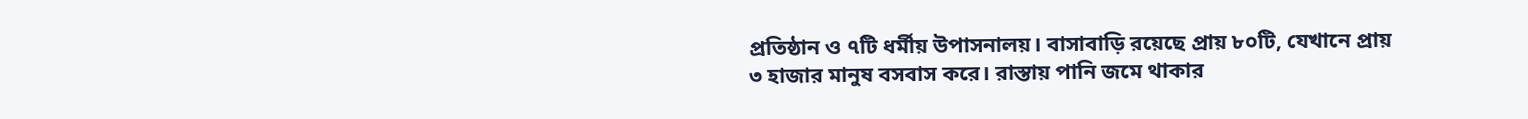প্রতিষ্ঠান ও ৭টি ধর্মীয় উপাসনালয়। বাসাবাড়ি রয়েছে প্রায় ৮০টি, যেখানে প্রায় ৩ হাজার মানুষ বসবাস করে। রাস্তায় পানি জমে থাকার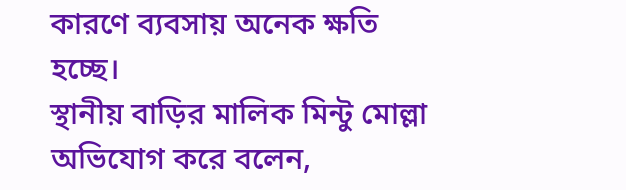কারণে ব্যবসায় অনেক ক্ষতি হচ্ছে।
স্থানীয় বাড়ির মালিক মিন্টু মোল্লা অভিযোগ করে বলেন,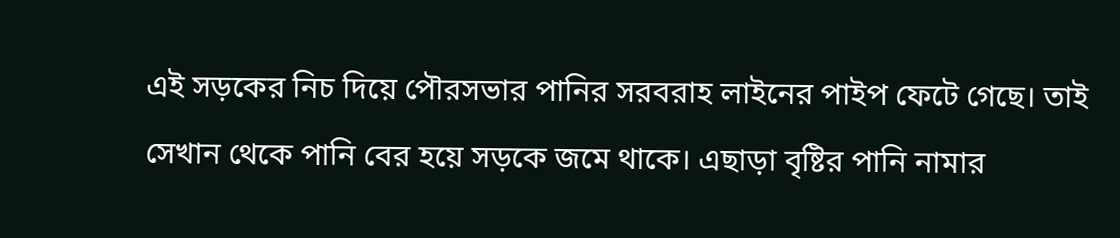এই সড়কের নিচ দিয়ে পৌরসভার পানির সরবরাহ লাইনের পাইপ ফেটে গেছে। তাই সেখান থেকে পানি বের হয়ে সড়কে জমে থাকে। এছাড়া বৃষ্টির পানি নামার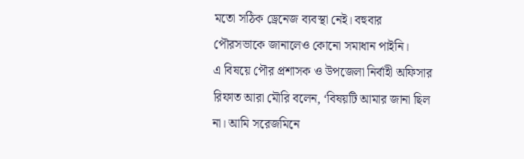মতো সঠিক ড্রেনেজ ব্যবস্থা নেই। বহুবার পৌরসভাকে জানালেও কোনো সমাধান পাইনি।
এ বিষয়ে পৌর প্রশাসক ও উপজেলা নির্বাহী অফিসার রিফাত আরা মৌরি বলেন, ‘বিষয়টি আমার জানা ছিল না। আমি সরেজমিনে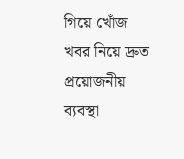গিয়ে খোঁজ খবর নিয়ে দ্রুত প্রয়োজনীয় ব্যবস্থা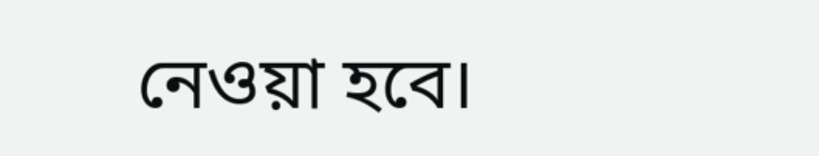নেওয়া হবে।